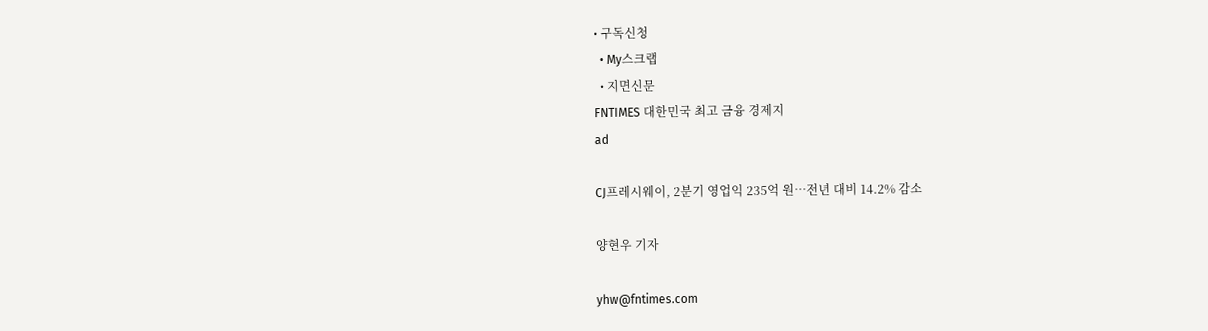• 구독신청
  • My스크랩
  • 지면신문
FNTIMES 대한민국 최고 금융 경제지
ad

CJ프레시웨이, 2분기 영업익 235억 원…전년 대비 14.2% 감소

양현우 기자

yhw@fntimes.com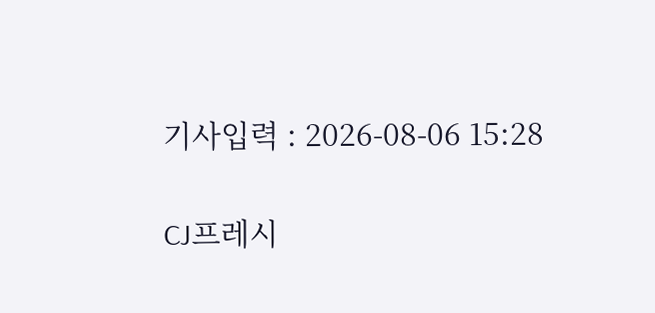기사입력 : 2026-08-06 15:28

CJ프레시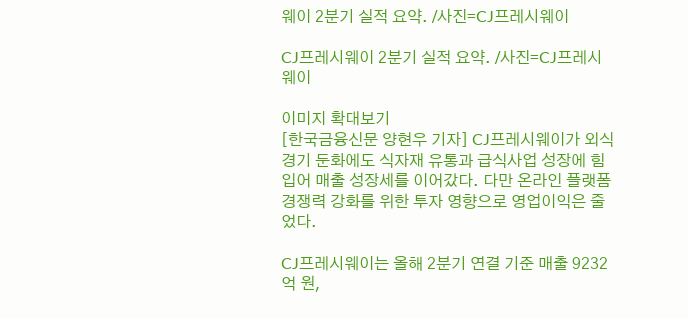웨이 2분기 실적 요약. /사진=CJ프레시웨이

CJ프레시웨이 2분기 실적 요약. /사진=CJ프레시웨이

이미지 확대보기
[한국금융신문 양현우 기자] CJ프레시웨이가 외식 경기 둔화에도 식자재 유통과 급식사업 성장에 힘입어 매출 성장세를 이어갔다. 다만 온라인 플랫폼 경쟁력 강화를 위한 투자 영향으로 영업이익은 줄었다.

CJ프레시웨이는 올해 2분기 연결 기준 매출 9232억 원,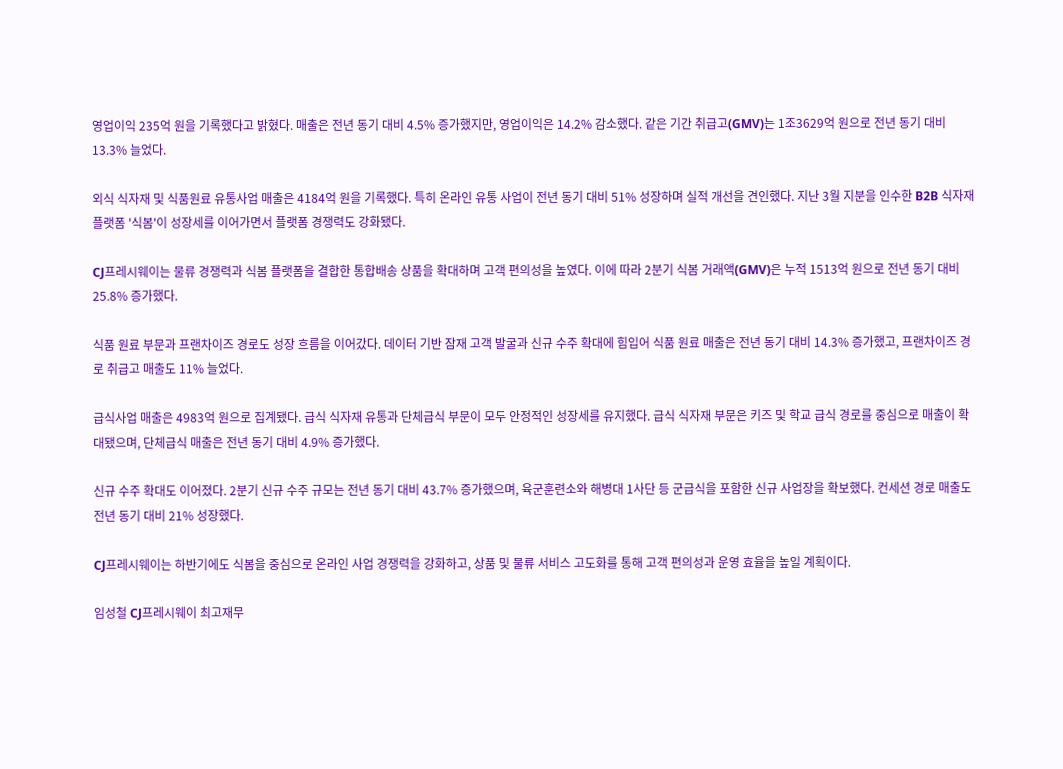영업이익 235억 원을 기록했다고 밝혔다. 매출은 전년 동기 대비 4.5% 증가했지만, 영업이익은 14.2% 감소했다. 같은 기간 취급고(GMV)는 1조3629억 원으로 전년 동기 대비 13.3% 늘었다.

외식 식자재 및 식품원료 유통사업 매출은 4184억 원을 기록했다. 특히 온라인 유통 사업이 전년 동기 대비 51% 성장하며 실적 개선을 견인했다. 지난 3월 지분을 인수한 B2B 식자재 플랫폼 '식봄'이 성장세를 이어가면서 플랫폼 경쟁력도 강화됐다.

CJ프레시웨이는 물류 경쟁력과 식봄 플랫폼을 결합한 통합배송 상품을 확대하며 고객 편의성을 높였다. 이에 따라 2분기 식봄 거래액(GMV)은 누적 1513억 원으로 전년 동기 대비 25.8% 증가했다.

식품 원료 부문과 프랜차이즈 경로도 성장 흐름을 이어갔다. 데이터 기반 잠재 고객 발굴과 신규 수주 확대에 힘입어 식품 원료 매출은 전년 동기 대비 14.3% 증가했고, 프랜차이즈 경로 취급고 매출도 11% 늘었다.

급식사업 매출은 4983억 원으로 집계됐다. 급식 식자재 유통과 단체급식 부문이 모두 안정적인 성장세를 유지했다. 급식 식자재 부문은 키즈 및 학교 급식 경로를 중심으로 매출이 확대됐으며, 단체급식 매출은 전년 동기 대비 4.9% 증가했다.

신규 수주 확대도 이어졌다. 2분기 신규 수주 규모는 전년 동기 대비 43.7% 증가했으며, 육군훈련소와 해병대 1사단 등 군급식을 포함한 신규 사업장을 확보했다. 컨세션 경로 매출도 전년 동기 대비 21% 성장했다.

CJ프레시웨이는 하반기에도 식봄을 중심으로 온라인 사업 경쟁력을 강화하고, 상품 및 물류 서비스 고도화를 통해 고객 편의성과 운영 효율을 높일 계획이다.

임성철 CJ프레시웨이 최고재무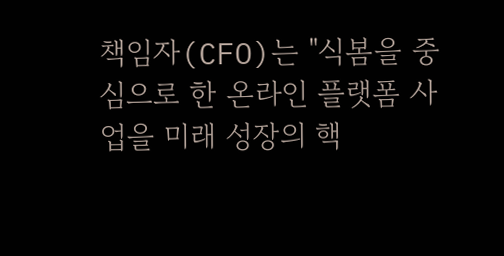책임자(CFO)는 "식봄을 중심으로 한 온라인 플랫폼 사업을 미래 성장의 핵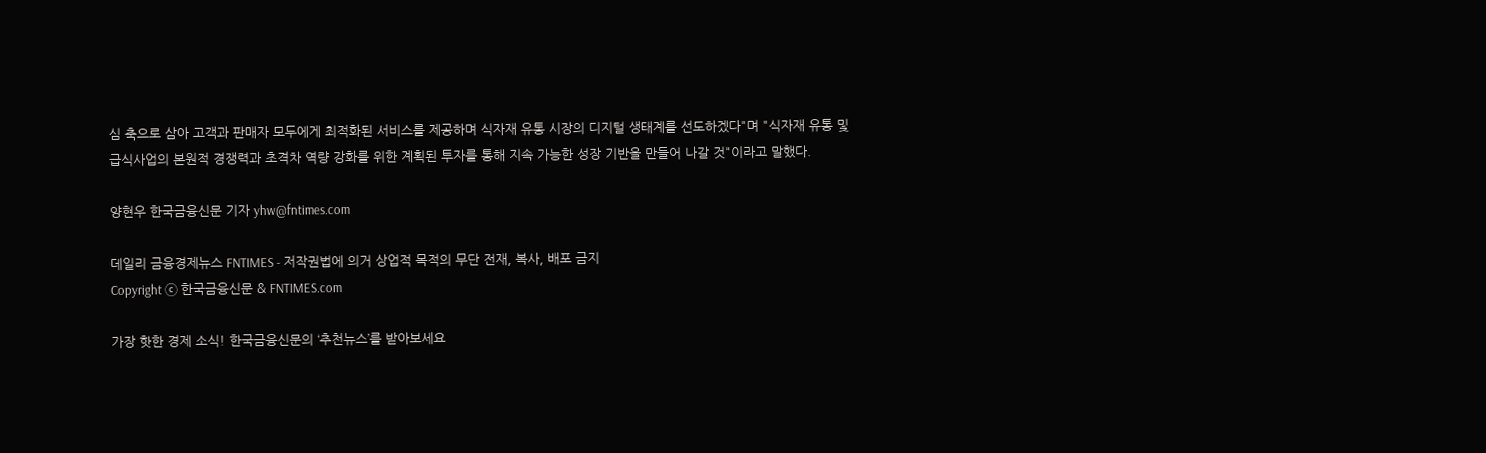심 축으로 삼아 고객과 판매자 모두에게 최적화된 서비스를 제공하며 식자재 유통 시장의 디지털 생태계를 선도하겠다"며 "식자재 유통 및 급식사업의 본원적 경쟁력과 초격차 역량 강화를 위한 계획된 투자를 통해 지속 가능한 성장 기반을 만들어 나갈 것"이라고 말했다.

양현우 한국금융신문 기자 yhw@fntimes.com

데일리 금융경제뉴스 FNTIMES - 저작권법에 의거 상업적 목적의 무단 전재, 복사, 배포 금지
Copyright ⓒ 한국금융신문 & FNTIMES.com

가장 핫한 경제 소식! 한국금융신문의 ‘추천뉴스’를 받아보세요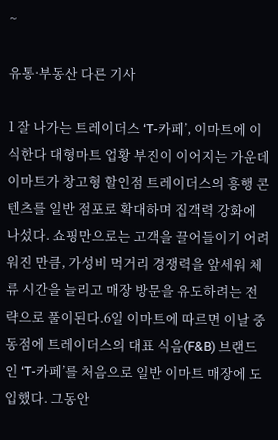~

유통·부동산 다른 기사

1 잘 나가는 트레이더스 ‘T-카페’, 이마트에 이식한다 대형마트 업황 부진이 이어지는 가운데 이마트가 창고형 할인점 트레이더스의 흥행 콘텐츠를 일반 점포로 확대하며 집객력 강화에 나섰다. 쇼핑만으로는 고객을 끌어들이기 어려워진 만큼, 가성비 먹거리 경쟁력을 앞세워 체류 시간을 늘리고 매장 방문을 유도하려는 전략으로 풀이된다.6일 이마트에 따르면 이날 중동점에 트레이더스의 대표 식음(F&B) 브랜드인 ‘T-카페’를 처음으로 일반 이마트 매장에 도입했다. 그동안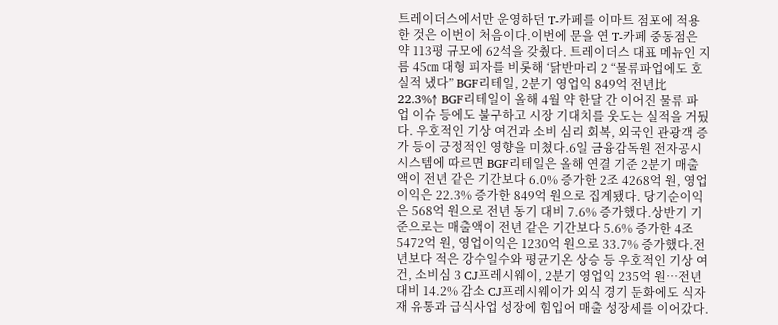트레이더스에서만 운영하던 T-카페를 이마트 점포에 적용한 것은 이번이 처음이다.이번에 문을 연 T-카페 중동점은 약 113평 규모에 62석을 갖췄다. 트레이더스 대표 메뉴인 지름 45㎝ 대형 피자를 비롯해 ‘닭반마리 2 “물류파업에도 호실적 냈다” BGF리테일, 2분기 영업익 849억 전년比 22.3%↑ BGF리테일이 올해 4월 약 한달 간 이어진 물류 파업 이슈 등에도 불구하고 시장 기대치를 웃도는 실적을 거뒀다. 우호적인 기상 여건과 소비 심리 회복, 외국인 관광객 증가 등이 긍정적인 영향을 미쳤다.6일 금융감독원 전자공시시스템에 따르면 BGF리테일은 올해 연결 기준 2분기 매출액이 전년 같은 기간보다 6.0% 증가한 2조 4268억 원, 영업이익은 22.3% 증가한 849억 원으로 집계됐다. 당기순이익은 568억 원으로 전년 동기 대비 7.6% 증가했다.상반기 기준으로는 매출액이 전년 같은 기간보다 5.6% 증가한 4조 5472억 원, 영업이익은 1230억 원으로 33.7% 증가했다.전년보다 적은 강수일수와 평균기온 상승 등 우호적인 기상 여건, 소비심 3 CJ프레시웨이, 2분기 영업익 235억 원…전년 대비 14.2% 감소 CJ프레시웨이가 외식 경기 둔화에도 식자재 유통과 급식사업 성장에 힘입어 매출 성장세를 이어갔다.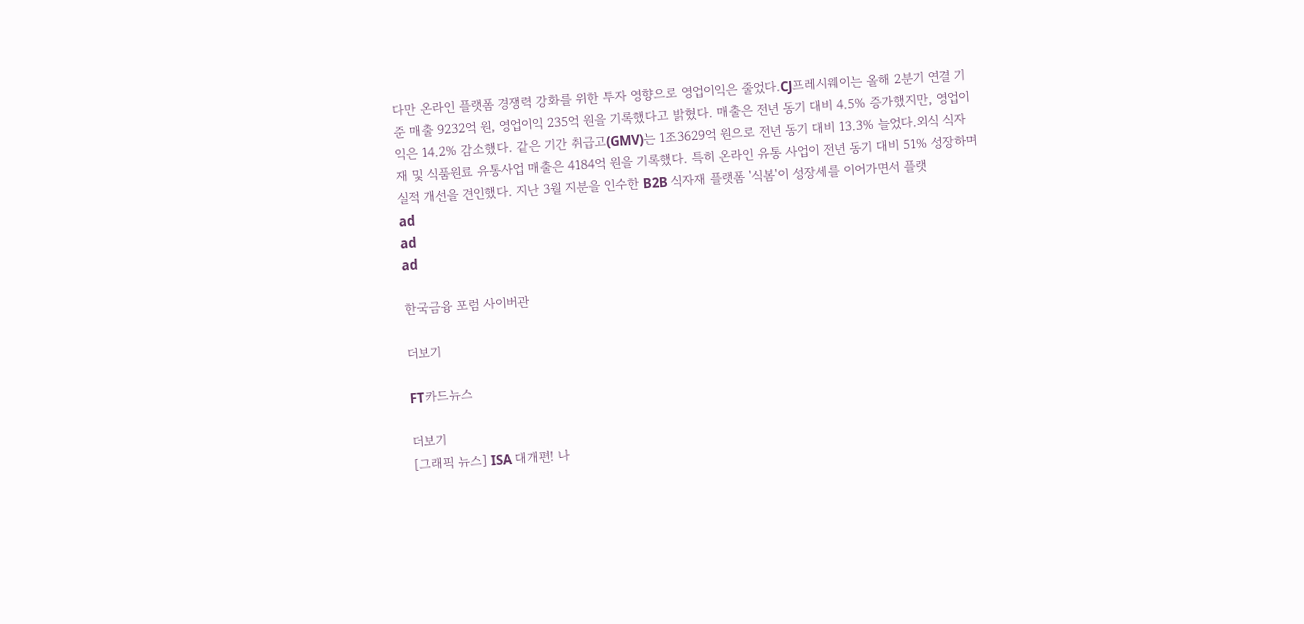다만 온라인 플랫폼 경쟁력 강화를 위한 투자 영향으로 영업이익은 줄었다.CJ프레시웨이는 올해 2분기 연결 기준 매출 9232억 원, 영업이익 235억 원을 기록했다고 밝혔다. 매출은 전년 동기 대비 4.5% 증가했지만, 영업이익은 14.2% 감소했다. 같은 기간 취급고(GMV)는 1조3629억 원으로 전년 동기 대비 13.3% 늘었다.외식 식자재 및 식품원료 유통사업 매출은 4184억 원을 기록했다. 특히 온라인 유통 사업이 전년 동기 대비 51% 성장하며 실적 개선을 견인했다. 지난 3월 지분을 인수한 B2B 식자재 플랫폼 '식봄'이 성장세를 이어가면서 플랫
ad
ad
ad

한국금융 포럼 사이버관

더보기

FT카드뉴스

더보기
[그래픽 뉴스] ISA 대개편! 나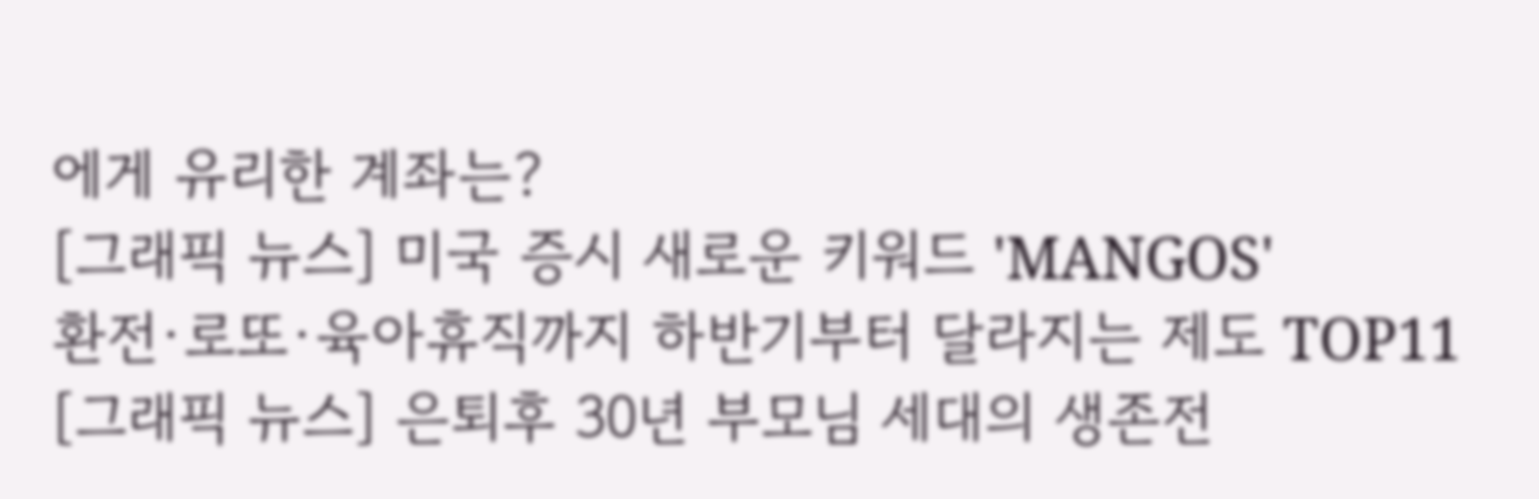에게 유리한 계좌는?
[그래픽 뉴스] 미국 증시 새로운 키워드 'MANGOS'
환전·로또·육아휴직까지 하반기부터 달라지는 제도 TOP11
[그래픽 뉴스] 은퇴후 30년 부모님 세대의 생존전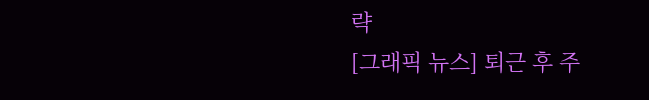략
[그래픽 뉴스] 퇴근 후 주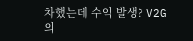차했는데 수익 발생? V2G의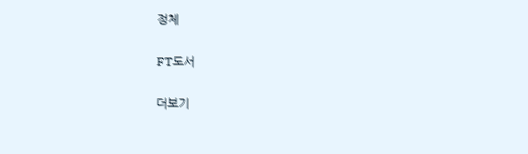정체

FT도서

더보기